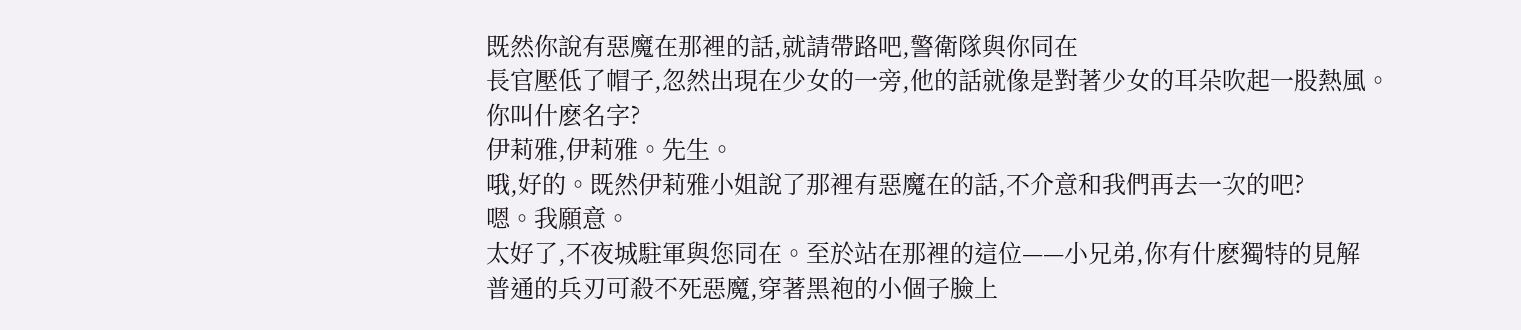既然你說有惡魔在那裡的話,就請帶路吧,警衛隊與你同在
長官壓低了帽子,忽然出現在少女的一旁,他的話就像是對著少女的耳朵吹起一股熱風。
你叫什麽名字?
伊莉雅,伊莉雅。先生。
哦,好的。既然伊莉雅小姐說了那裡有惡魔在的話,不介意和我們再去一次的吧?
嗯。我願意。
太好了,不夜城駐軍與您同在。至於站在那裡的這位——小兄弟,你有什麽獨特的見解
普通的兵刃可殺不死惡魔,穿著黑袍的小個子臉上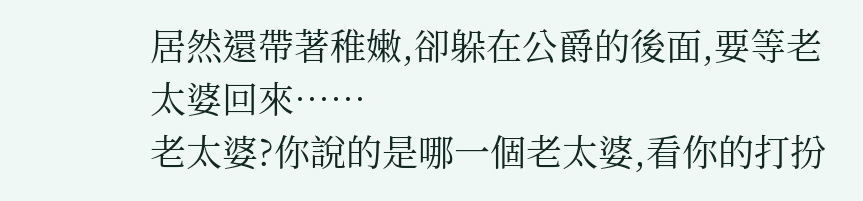居然還帶著稚嫩,卻躲在公爵的後面,要等老太婆回來……
老太婆?你說的是哪一個老太婆,看你的打扮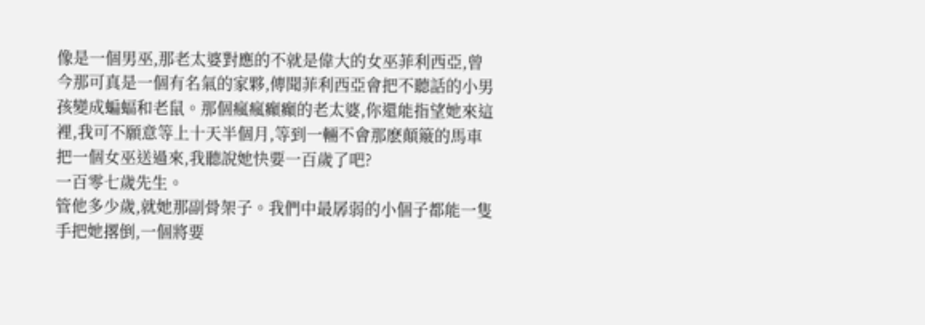像是一個男巫,那老太婆對應的不就是偉大的女巫菲利西亞,曾今那可真是一個有名氣的家夥,傳聞菲利西亞會把不聽話的小男孩變成蝙蝠和老鼠。那個瘋瘋癲癲的老太婆,你還能指望她來這裡,我可不願意等上十天半個月,等到一輛不會那麽顛簸的馬車把一個女巫送過來,我聽說她快要一百歲了吧?
一百零七歲先生。
管他多少歲,就她那副骨架子。我們中最孱弱的小個子都能一隻手把她撂倒,一個將要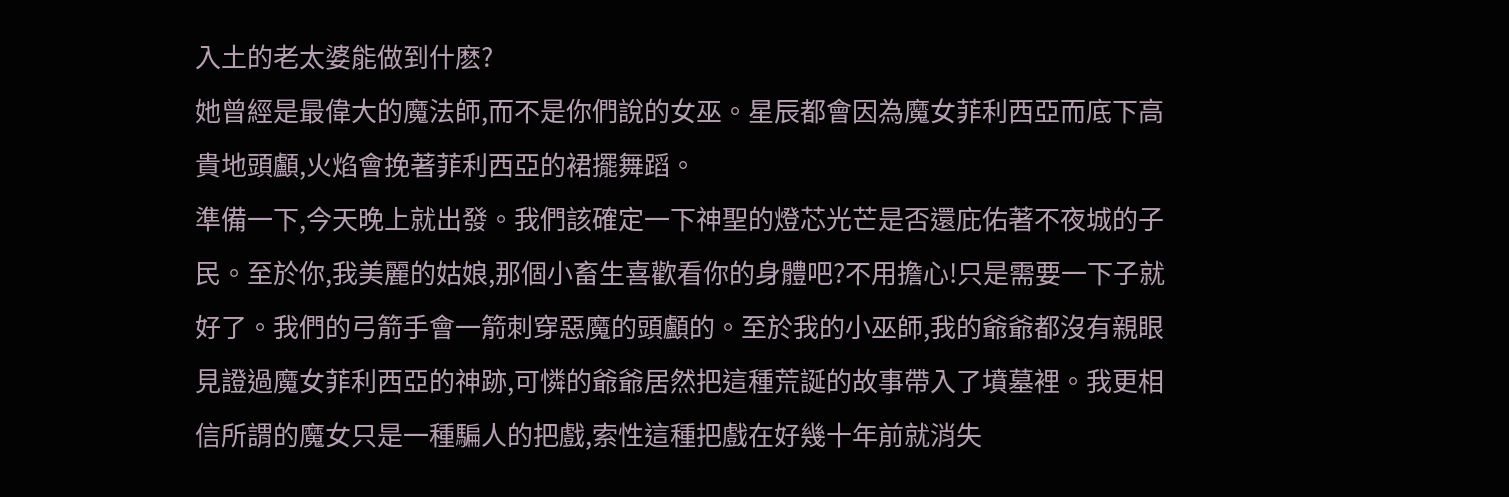入土的老太婆能做到什麽?
她曾經是最偉大的魔法師,而不是你們說的女巫。星辰都會因為魔女菲利西亞而底下高貴地頭顱,火焰會挽著菲利西亞的裙擺舞蹈。
準備一下,今天晚上就出發。我們該確定一下神聖的燈芯光芒是否還庇佑著不夜城的子民。至於你,我美麗的姑娘,那個小畜生喜歡看你的身體吧?不用擔心!只是需要一下子就好了。我們的弓箭手會一箭刺穿惡魔的頭顱的。至於我的小巫師,我的爺爺都沒有親眼見證過魔女菲利西亞的神跡,可憐的爺爺居然把這種荒誕的故事帶入了墳墓裡。我更相信所謂的魔女只是一種騙人的把戲,索性這種把戲在好幾十年前就消失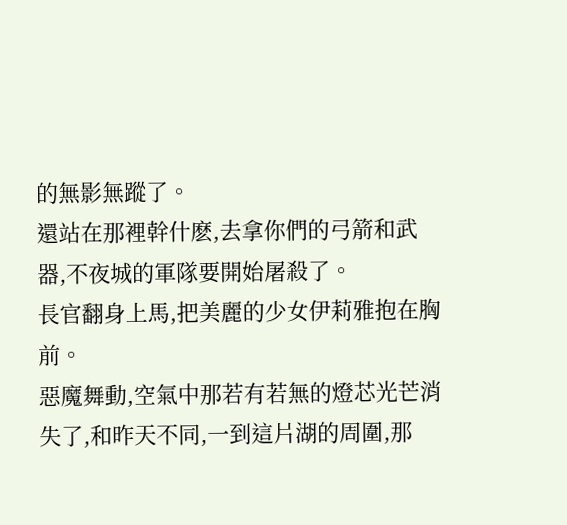的無影無蹤了。
還站在那裡幹什麽,去拿你們的弓箭和武器,不夜城的軍隊要開始屠殺了。
長官翻身上馬,把美麗的少女伊莉雅抱在胸前。
惡魔舞動,空氣中那若有若無的燈芯光芒消失了,和昨天不同,一到這片湖的周圍,那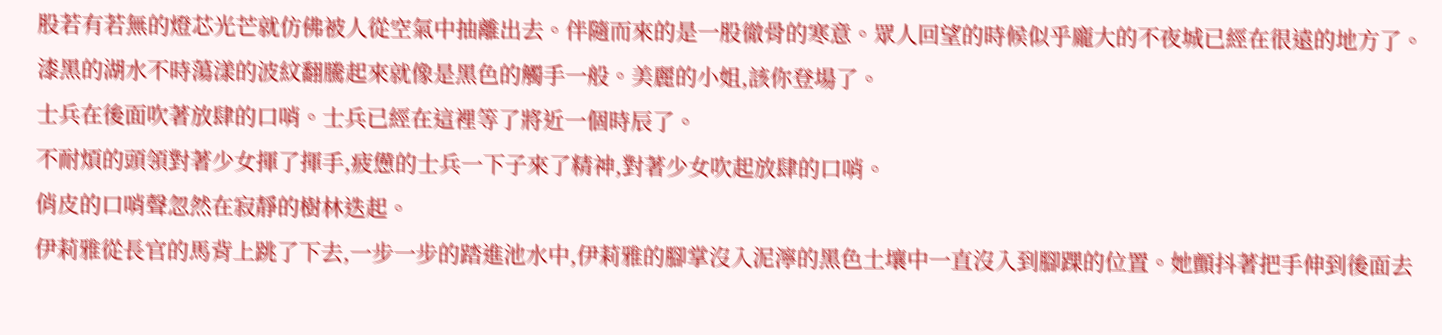股若有若無的燈芯光芒就仿佛被人從空氣中抽離出去。伴隨而來的是一股徹骨的寒意。眾人回望的時候似乎龐大的不夜城已經在很遠的地方了。
漆黑的湖水不時蕩漾的波紋翻騰起來就像是黑色的觸手一般。美麗的小姐,該你登場了。
士兵在後面吹著放肆的口哨。士兵已經在這裡等了將近一個時辰了。
不耐煩的頭領對著少女揮了揮手,疲憊的士兵一下子來了精神,對著少女吹起放肆的口哨。
俏皮的口哨聲忽然在寂靜的樹林迭起。
伊莉雅從長官的馬背上跳了下去,一步一步的踏進池水中,伊莉雅的腳掌沒入泥濘的黑色土壤中一直沒入到腳踝的位置。她顫抖著把手伸到後面去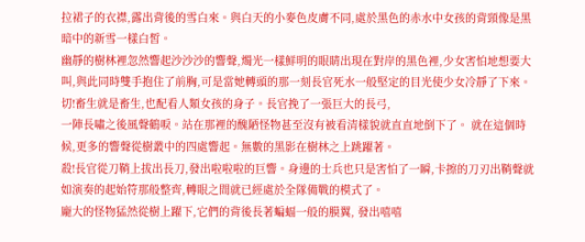拉裙子的衣襟,露出背後的雪白來。與白天的小麥色皮膚不同,處於黑色的赤水中女孩的背頸像是黑暗中的新雪一樣白皙。
幽靜的樹林裡忽然響起沙沙沙的響聲,燭光一樣鮮明的眼睛出現在對岸的黑色裡,少女害怕地想要大叫,與此同時雙手抱住了前胸,可是當她轉頭的那一刻長官死水一般堅定的目光使少女冷靜了下來。
切!畜生就是畜生,也配看人類女孩的身子。長官挽了一張巨大的長弓,
一陣長嘯之後風聲鶴唳。站在那裡的醜陋怪物甚至沒有被看清樣貌就直直地倒下了。 就在這個時候,更多的響聲從樹叢中的四處響起。無數的黑影在樹林之上跳躍著。
殺!長官從刀鞘上拔出長刀,發出啦啦啦的巨響。身邊的士兵也只是害怕了一瞬,卡擦的刀刃出鞘聲就如演奏的起始符那般整齊,轉眼之間就已經處於全隊備戰的模式了。
龐大的怪物猛然從樹上躍下,它們的背後長著蝙蝠一般的膜翼, 發出嘻嘻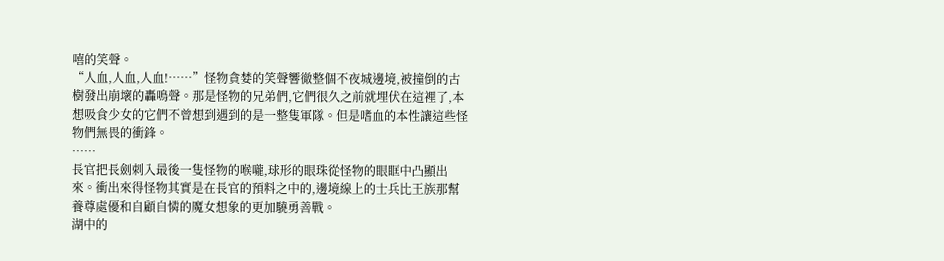嘻的笑聲。
“人血,人血,人血!……”怪物貪婪的笑聲響徹整個不夜城邊境,被撞倒的古樹發出崩壞的轟鳴聲。那是怪物的兄弟們,它們很久之前就埋伏在這裡了,本想吸食少女的它們不曾想到遇到的是一整隻軍隊。但是嗜血的本性讓這些怪物們無畏的衝鋒。
……
長官把長劍刺入最後一隻怪物的喉嚨,球形的眼珠從怪物的眼眶中凸顯出來。衝出來得怪物其實是在長官的預料之中的,邊境線上的士兵比王族那幫養尊處優和自顧自憐的魔女想象的更加驍勇善戰。
湖中的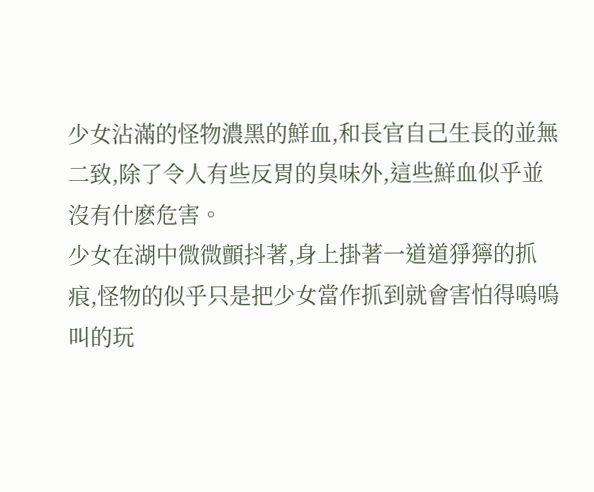少女沾滿的怪物濃黑的鮮血,和長官自己生長的並無二致,除了令人有些反胃的臭味外,這些鮮血似乎並沒有什麽危害。
少女在湖中微微顫抖著,身上掛著一道道猙獰的抓痕,怪物的似乎只是把少女當作抓到就會害怕得嗚嗚叫的玩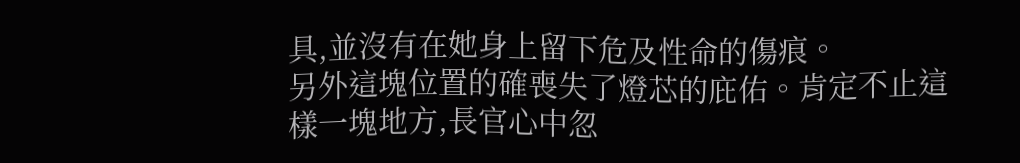具,並沒有在她身上留下危及性命的傷痕。
另外這塊位置的確喪失了燈芯的庇佑。肯定不止這樣一塊地方,長官心中忽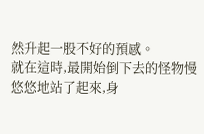然升起一股不好的預感。
就在這時,最開始倒下去的怪物慢悠悠地站了起來,身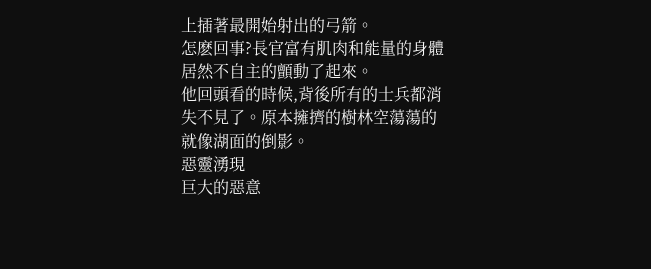上插著最開始射出的弓箭。
怎麽回事?長官富有肌肉和能量的身體居然不自主的顫動了起來。
他回頭看的時候,背後所有的士兵都消失不見了。原本擁擠的樹林空蕩蕩的就像湖面的倒影。
惡靈湧現
巨大的惡意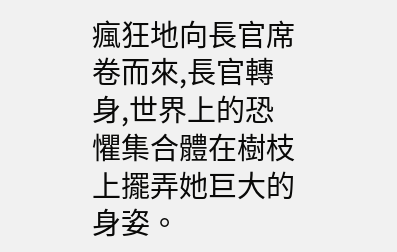瘋狂地向長官席卷而來,長官轉身,世界上的恐懼集合體在樹枝上擺弄她巨大的身姿。